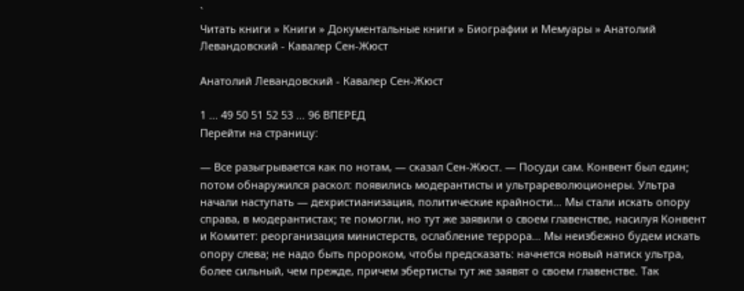`
Читать книги » Книги » Документальные книги » Биографии и Мемуары » Анатолий Левандовский - Кавалер Сен-Жюст

Анатолий Левандовский - Кавалер Сен-Жюст

1 ... 49 50 51 52 53 ... 96 ВПЕРЕД
Перейти на страницу:

— Все разыгрывается как по нотам, — сказал Сен-Жюст. — Посуди сам. Конвент был един; потом обнаружился раскол: появились модерантисты и ультрареволюционеры. Ультра начали наступать — дехристианизация, политические крайности… Мы стали искать опору справа, в модерантистах; те помогли, но тут же заявили о своем главенстве, насилуя Конвент и Комитет: реорганизация министерств, ослабление террора… Мы неизбежно будем искать опору слева; не надо быть пророком, чтобы предсказать: начнется новый натиск ультра, более сильный, чем прежде, причем эбертисты тут же заявят о своем главенстве. Так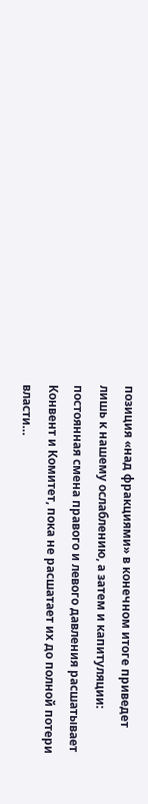позиция «над фракциями» в конечном итоге приведет лишь к нашему ослаблению, а затем и капитуляции: постоянная смена правого и левого давления расшатывает Конвент и Комитет, пока не расшатает их до полной потери власти…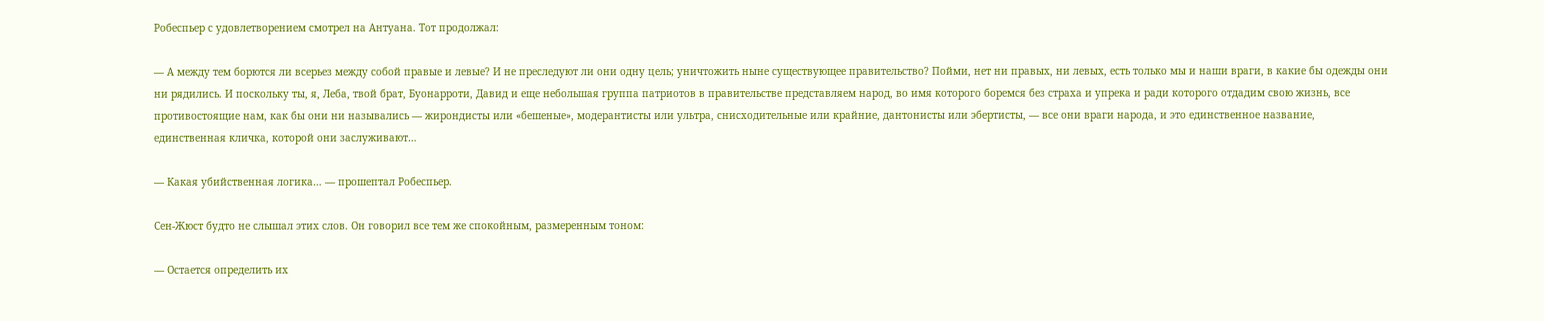Робеспьер с удовлетворением смотрел на Антуана. Тот продолжал:

— А между тем борются ли всерьез между собой правые и левые? И не преследуют ли они одну цель; уничтожить ныне существующее правительство? Пойми, нет ни правых, ни левых, есть только мы и наши враги, в какие бы одежды они ни рядились. И поскольку ты, я, Леба, твой брат, Буонарроти, Давид и еще небольшая группа патриотов в правительстве представляем народ, во имя которого боремся без страха и упрека и ради которого отдадим свою жизнь, все противостоящие нам, как бы они ни назывались — жирондисты или «бешеные», модерантисты или ультра, снисходительные или крайние, дантонисты или эбертисты, — все они враги народа, и это единственное название, единственная кличка, которой они заслуживают…

— Какая убийственная логика… — прошептал Робеспьер.

Сен-Жюст будто не слышал этих слов. Он говорил все тем же спокойным, размеренным тоном:

— Остается определить их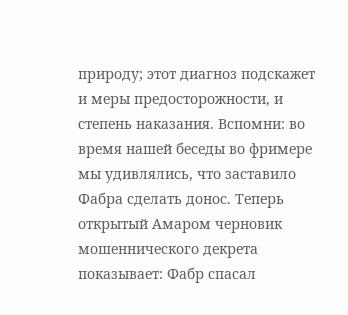природу; этот диагноз подскажет и меры предосторожности, и степень наказания. Вспомни: во время нашей беседы во фримере мы удивлялись, что заставило Фабра сделать донос. Теперь открытый Амаром черновик мошеннического декрета показывает: Фабр спасал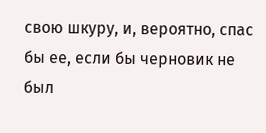свою шкуру, и, вероятно, спас бы ее, если бы черновик не был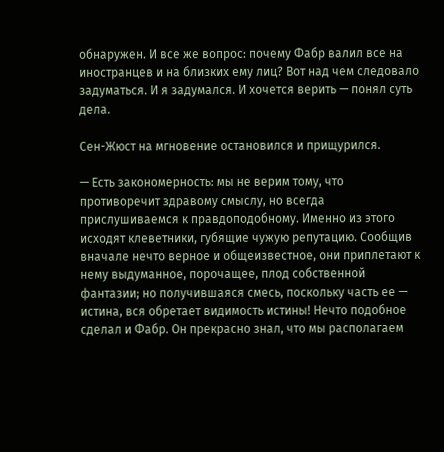обнаружен. И все же вопрос: почему Фабр валил все на иностранцев и на близких ему лиц? Вот над чем следовало задуматься. И я задумался. И хочется верить — понял суть дела.

Сен-Жюст на мгновение остановился и прищурился.

— Есть закономерность: мы не верим тому, что противоречит здравому смыслу, но всегда прислушиваемся к правдоподобному. Именно из этого исходят клеветники, губящие чужую репутацию. Сообщив вначале нечто верное и общеизвестное, они приплетают к нему выдуманное, порочащее, плод собственной фантазии; но получившаяся смесь, поскольку часть ее — истина, вся обретает видимость истины! Нечто подобное сделал и Фабр. Он прекрасно знал, что мы располагаем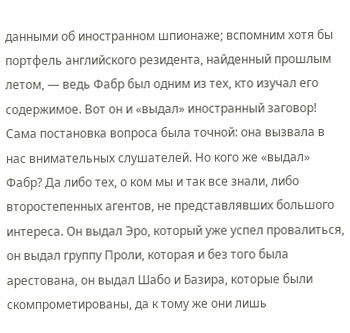данными об иностранном шпионаже; вспомним хотя бы портфель английского резидента, найденный прошлым летом, — ведь Фабр был одним из тех, кто изучал его содержимое. Вот он и «выдал» иностранный заговор! Сама постановка вопроса была точной: она вызвала в нас внимательных слушателей. Но кого же «выдал» Фабр? Да либо тех, о ком мы и так все знали, либо второстепенных агентов, не представлявших большого интереса. Он выдал Эро, который уже успел провалиться, он выдал группу Проли, которая и без того была арестована, он выдал Шабо и Базира, которые были скомпрометированы, да к тому же они лишь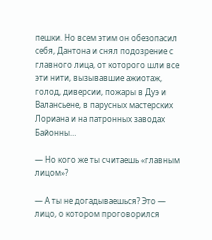пешки. Но всем этим он обезопасил себя, Дантона и снял подозрение с главного лица, от которого шли все эти нити, вызывавшие ажиотаж, голод, диверсии, пожары в Дуэ и Валансьене, в парусных мастерских Лориана и на патронных заводах Байонны…

— Но кого же ты считаешь «главным лицом»?

— А ты не догадываешься? Это — лицо, о котором проговорился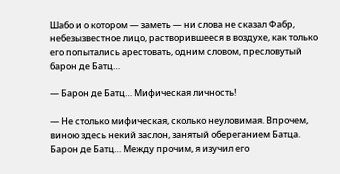Шабо и о котором — заметь — ни слова не сказал Фабр, небезызвестное лицо, растворившееся в воздухе, как только его попытались арестовать, одним словом, пресловутый барон де Батц…

— Барон де Батц… Мифическая личность!

— Не столько мифическая, сколько неуловимая. Впрочем, виною здесь некий заслон, занятый обереганием Батца. Барон де Батц… Между прочим, я изучил его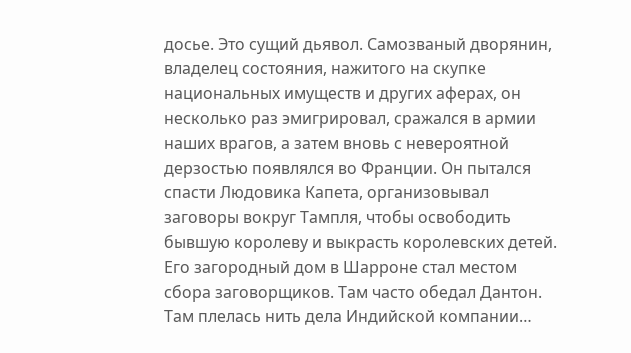досье. Это сущий дьявол. Самозваный дворянин, владелец состояния, нажитого на скупке национальных имуществ и других аферах, он несколько раз эмигрировал, сражался в армии наших врагов, а затем вновь с невероятной дерзостью появлялся во Франции. Он пытался спасти Людовика Капета, организовывал заговоры вокруг Тампля, чтобы освободить бывшую королеву и выкрасть королевских детей. Его загородный дом в Шарроне стал местом сбора заговорщиков. Там часто обедал Дантон. Там плелась нить дела Индийской компании…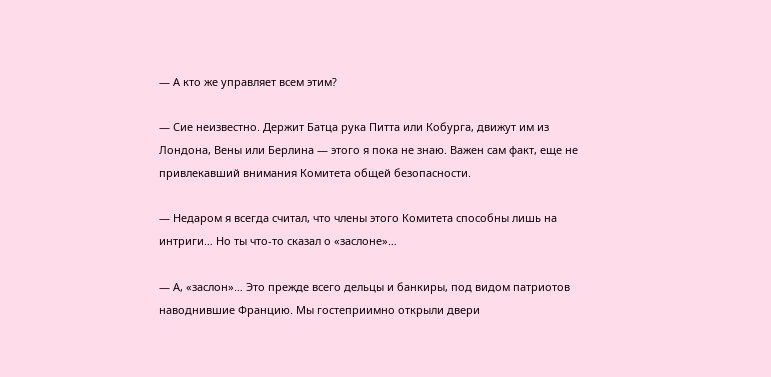— А кто же управляет всем этим?

— Сие неизвестно. Держит Батца рука Питта или Кобурга, движут им из Лондона, Вены или Берлина — этого я пока не знаю. Важен сам факт, еще не привлекавший внимания Комитета общей безопасности.

— Недаром я всегда считал, что члены этого Комитета способны лишь на интриги… Но ты что-то сказал о «заслоне»…

— А, «заслон»… Это прежде всего дельцы и банкиры, под видом патриотов наводнившие Францию. Мы гостеприимно открыли двери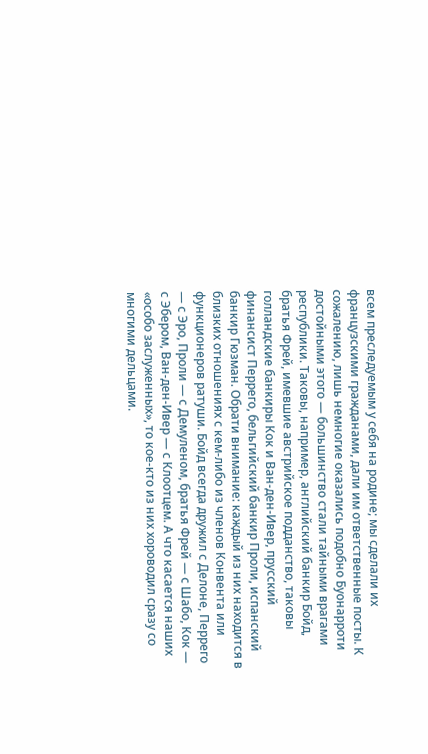всем преследуемым у себя на родине; мы сделали их французскими гражданами, дали им ответственные посты. К сожалению, лишь немногие оказались подобно Буонарроти достойными этого — большинство стали тайными врагами республики. Таковы, например, английский банкир Бойд, братья Фрей, имевшие австрийское подданство, таковы голландские банкиры Кок и Ван-ден-Ивер, прусский финансист Перрего, бельгийский банкир Проли, испанский банкир Гюзман. Обрати внимание: каждый из них находится в близких отношениях с кем-либо из членов Конвента или функционеров ратуши. Бойд всегда дружил с Делоне, Перрего — с Эро, Проли — с Демуленом, братья Фрей — с Шабо, Кок — с Эбером, Ван-ден-Ивер — с Клоотцем. А что касается наших «особо заслуженных», то кое-кто из них хороводил сразу со многими дельцами.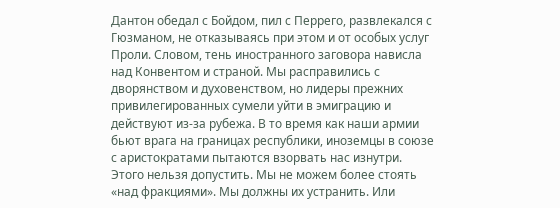Дантон обедал с Бойдом, пил с Перрего, развлекался с Гюзманом, не отказываясь при этом и от особых услуг Проли. Словом, тень иностранного заговора нависла над Конвентом и страной. Мы расправились с дворянством и духовенством, но лидеры прежних привилегированных сумели уйти в эмиграцию и действуют из-за рубежа. В то время как наши армии бьют врага на границах республики, иноземцы в союзе с аристократами пытаются взорвать нас изнутри. Этого нельзя допустить. Мы не можем более стоять «над фракциями». Мы должны их устранить. Или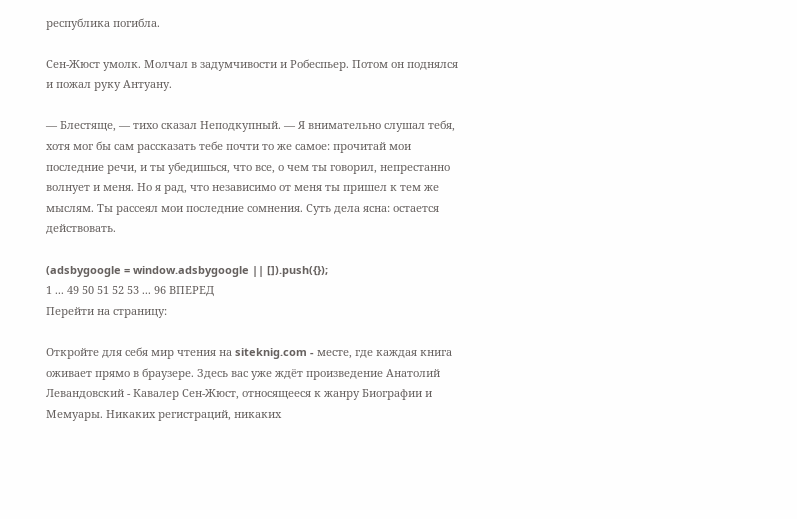республика погибла.

Сен-Жюст умолк. Молчал в задумчивости и Робеспьер. Потом он поднялся и пожал руку Антуану.

— Блестяще, — тихо сказал Неподкупный. — Я внимательно слушал тебя, хотя мог бы сам рассказать тебе почти то же самое: прочитай мои последние речи, и ты убедишься, что все, о чем ты говорил, непрестанно волнует и меня. Но я рад, что независимо от меня ты пришел к тем же мыслям. Ты рассеял мои последние сомнения. Суть дела ясна: остается действовать.

(adsbygoogle = window.adsbygoogle || []).push({});
1 ... 49 50 51 52 53 ... 96 ВПЕРЕД
Перейти на страницу:

Откройте для себя мир чтения на siteknig.com - месте, где каждая книга оживает прямо в браузере. Здесь вас уже ждёт произведение Анатолий Левандовский - Кавалер Сен-Жюст, относящееся к жанру Биографии и Мемуары. Никаких регистраций, никаких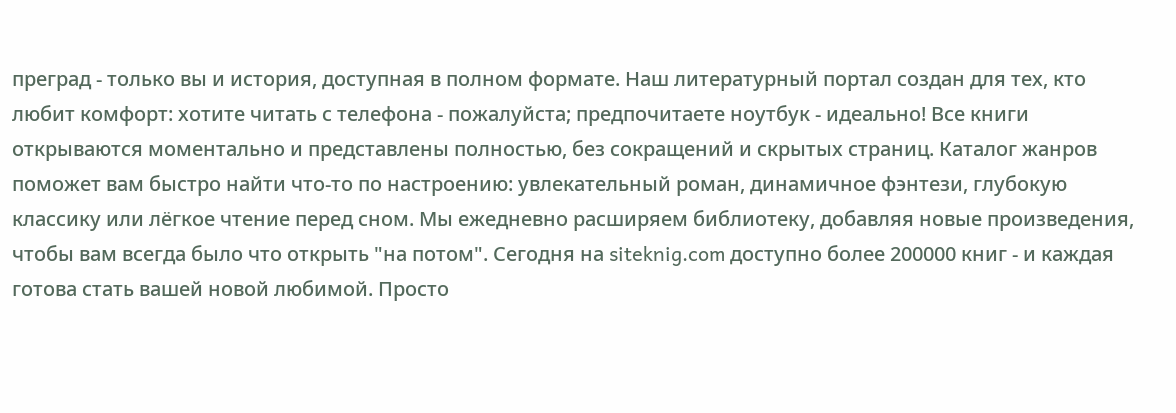преград - только вы и история, доступная в полном формате. Наш литературный портал создан для тех, кто любит комфорт: хотите читать с телефона - пожалуйста; предпочитаете ноутбук - идеально! Все книги открываются моментально и представлены полностью, без сокращений и скрытых страниц. Каталог жанров поможет вам быстро найти что-то по настроению: увлекательный роман, динамичное фэнтези, глубокую классику или лёгкое чтение перед сном. Мы ежедневно расширяем библиотеку, добавляя новые произведения, чтобы вам всегда было что открыть "на потом". Сегодня на siteknig.com доступно более 200000 книг - и каждая готова стать вашей новой любимой. Просто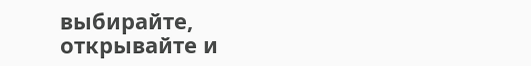выбирайте, открывайте и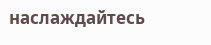наслаждайтесь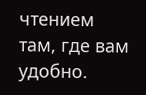чтением там, где вам удобно.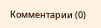Комментарии (0)